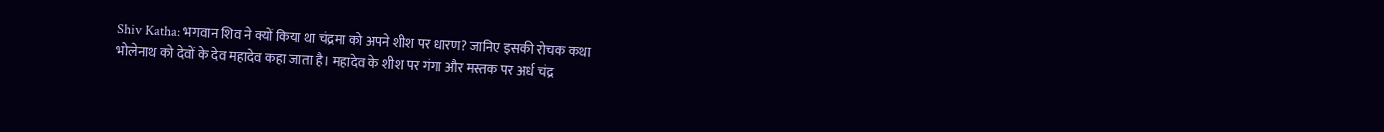Shiv Katha: भगवान शिव ने क्यों किया था चंद्रमा को अपने शीश पर धारण? जानिए इसकी रोचक कथा
भोलेनाथ को देवों के देव महादेव कहा जाता है। महादेव के शीश पर गंगा और मस्तक पर अर्ध चंद्र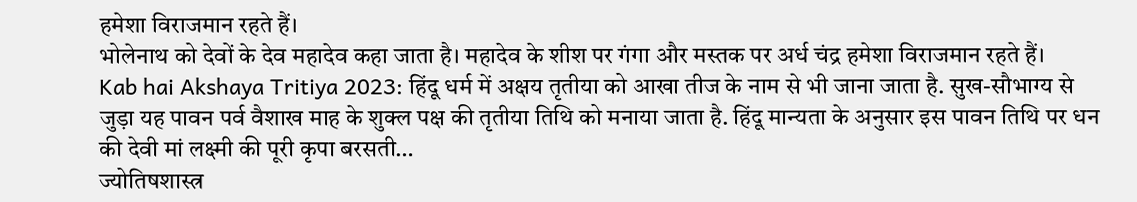हमेशा विराजमान रहते हैं।
भोलेनाथ को देवों के देव महादेव कहा जाता है। महादेव के शीश पर गंगा और मस्तक पर अर्ध चंद्र हमेशा विराजमान रहते हैं।
Kab hai Akshaya Tritiya 2023: हिंदू धर्म में अक्षय तृतीया को आखा तीज के नाम से भी जाना जाता है. सुख-सौभाग्य से जुड़ा यह पावन पर्व वैशाख माह के शुक्ल पक्ष की तृतीया तिथि को मनाया जाता है. हिंदू मान्यता के अनुसार इस पावन तिथि पर धन की देवी मां लक्ष्मी की पूरी कृपा बरसती…
ज्योतिषशास्त्र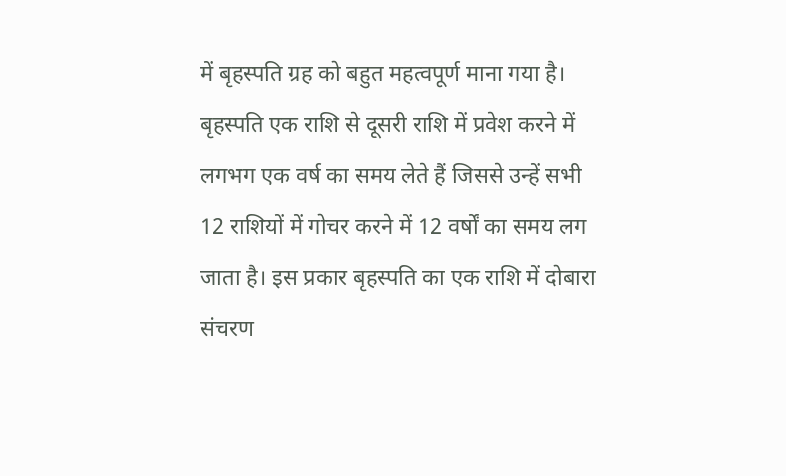में बृहस्पति ग्रह को बहुत महत्वपूर्ण माना गया है। बृहस्पति एक राशि से दूसरी राशि में प्रवेश करने में लगभग एक वर्ष का समय लेते हैं जिससे उन्हें सभी 12 राशियों में गोचर करने में 12 वर्षों का समय लग जाता है। इस प्रकार बृहस्पति का एक राशि में दोबारा संचरण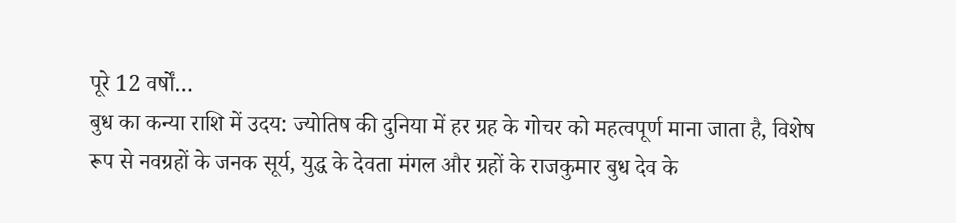पूरे 12 वर्षों…
बुध का कन्या राशि में उदय: ज्योतिष की दुनिया में हर ग्रह के गोचर को महत्वपूर्ण माना जाता है, विशेष रूप से नवग्रहों के जनक सूर्य, युद्ध के देवता मंगल और ग्रहों के राजकुमार बुध देव के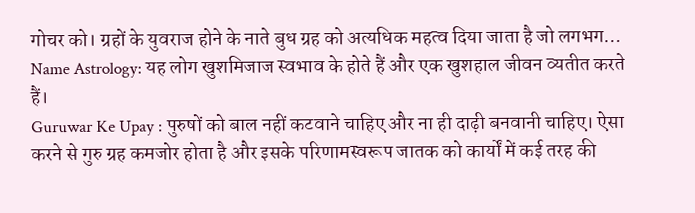गोचर को। ग्रहों के युवराज होने के नाते बुध ग्रह को अत्यधिक महत्व दिया जाता है जो लगभग…
Name Astrology: यह लोग खुशमिजाज स्वभाव के होते हैं और एक खुशहाल जीवन व्यतीत करते हैं।
Guruwar Ke Upay : पुरुषों को बाल नहीं कटवाने चाहिए और ना ही दाढ़ी बनवानी चाहिए। ऐसा करने से गुरु ग्रह कमजोर होता है और इसके परिणामस्वरूप जातक को कार्यों में कई तरह की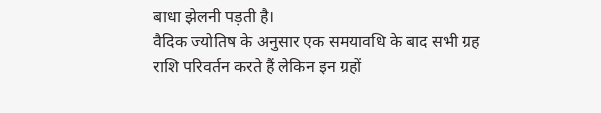बाधा झेलनी पड़ती है।
वैदिक ज्योतिष के अनुसार एक समयावधि के बाद सभी ग्रह राशि परिवर्तन करते हैं लेकिन इन ग्रहों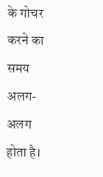के गोचर करने का समय अलग-अलग होता है।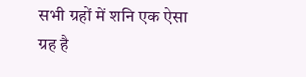सभी ग्रहों में शनि एक ऐसा ग्रह है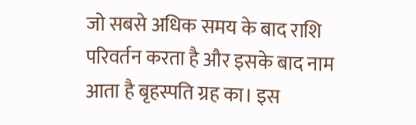जो सबसे अधिक समय के बाद राशि परिवर्तन करता है और इसके बाद नाम आता है बृहस्पति ग्रह का। इस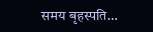समय बृहस्पति…